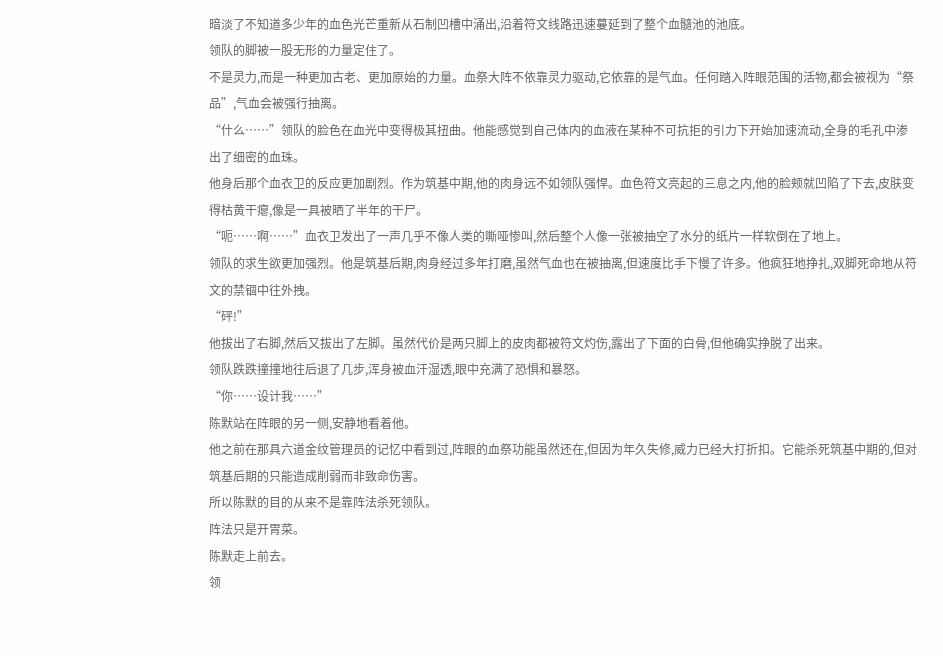暗淡了不知道多少年的血色光芒重新从石制凹槽中涌出,沿着符文线路迅速蔓延到了整个血髓池的池底。
领队的脚被一股无形的力量定住了。
不是灵力,而是一种更加古老、更加原始的力量。血祭大阵不依靠灵力驱动,它依靠的是气血。任何踏入阵眼范围的活物,都会被视为“祭品”,气血会被强行抽离。
“什么……”领队的脸色在血光中变得极其扭曲。他能感觉到自己体内的血液在某种不可抗拒的引力下开始加速流动,全身的毛孔中渗出了细密的血珠。
他身后那个血衣卫的反应更加剧烈。作为筑基中期,他的肉身远不如领队强悍。血色符文亮起的三息之内,他的脸颊就凹陷了下去,皮肤变得枯黄干瘪,像是一具被晒了半年的干尸。
“呃……啊……”血衣卫发出了一声几乎不像人类的嘶哑惨叫,然后整个人像一张被抽空了水分的纸片一样软倒在了地上。
领队的求生欲更加强烈。他是筑基后期,肉身经过多年打磨,虽然气血也在被抽离,但速度比手下慢了许多。他疯狂地挣扎,双脚死命地从符文的禁锢中往外拽。
“砰!”
他拔出了右脚,然后又拔出了左脚。虽然代价是两只脚上的皮肉都被符文灼伤,露出了下面的白骨,但他确实挣脱了出来。
领队跌跌撞撞地往后退了几步,浑身被血汗湿透,眼中充满了恐惧和暴怒。
“你……设计我……”
陈默站在阵眼的另一侧,安静地看着他。
他之前在那具六道金纹管理员的记忆中看到过,阵眼的血祭功能虽然还在,但因为年久失修,威力已经大打折扣。它能杀死筑基中期的,但对筑基后期的只能造成削弱而非致命伤害。
所以陈默的目的从来不是靠阵法杀死领队。
阵法只是开胃菜。
陈默走上前去。
领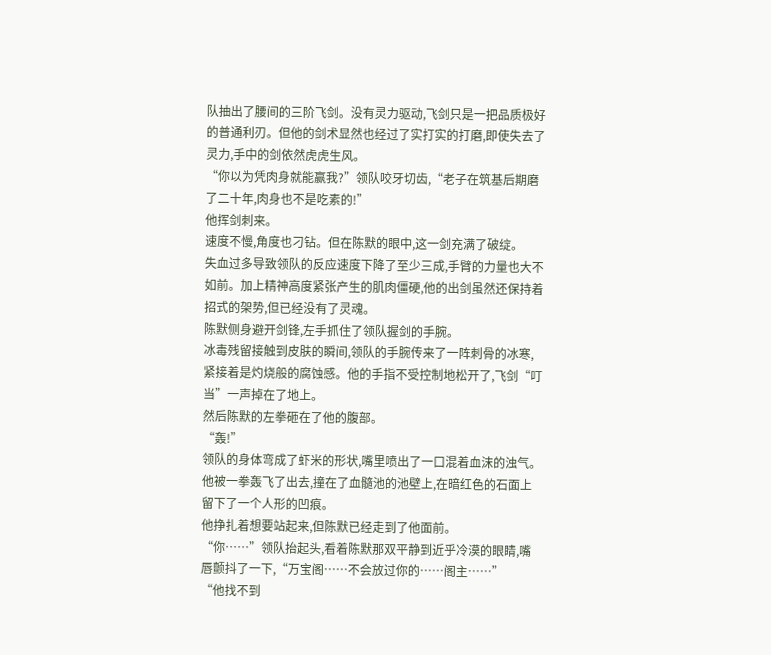队抽出了腰间的三阶飞剑。没有灵力驱动,飞剑只是一把品质极好的普通利刃。但他的剑术显然也经过了实打实的打磨,即使失去了灵力,手中的剑依然虎虎生风。
“你以为凭肉身就能赢我?”领队咬牙切齿,“老子在筑基后期磨了二十年,肉身也不是吃素的!”
他挥剑刺来。
速度不慢,角度也刁钻。但在陈默的眼中,这一剑充满了破绽。
失血过多导致领队的反应速度下降了至少三成,手臂的力量也大不如前。加上精神高度紧张产生的肌肉僵硬,他的出剑虽然还保持着招式的架势,但已经没有了灵魂。
陈默侧身避开剑锋,左手抓住了领队握剑的手腕。
冰毒残留接触到皮肤的瞬间,领队的手腕传来了一阵刺骨的冰寒,紧接着是灼烧般的腐蚀感。他的手指不受控制地松开了,飞剑“叮当”一声掉在了地上。
然后陈默的左拳砸在了他的腹部。
“轰!”
领队的身体弯成了虾米的形状,嘴里喷出了一口混着血沫的浊气。他被一拳轰飞了出去,撞在了血髓池的池壁上,在暗红色的石面上留下了一个人形的凹痕。
他挣扎着想要站起来,但陈默已经走到了他面前。
“你……”领队抬起头,看着陈默那双平静到近乎冷漠的眼睛,嘴唇颤抖了一下,“万宝阁……不会放过你的……阁主……”
“他找不到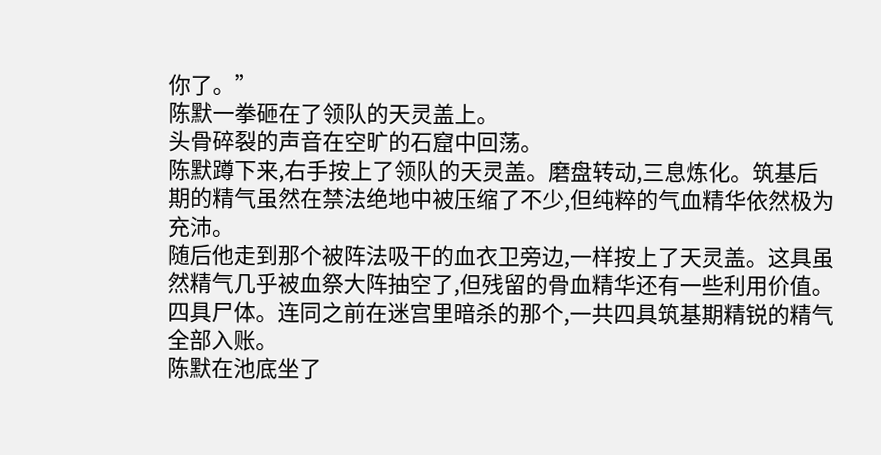你了。”
陈默一拳砸在了领队的天灵盖上。
头骨碎裂的声音在空旷的石窟中回荡。
陈默蹲下来,右手按上了领队的天灵盖。磨盘转动,三息炼化。筑基后期的精气虽然在禁法绝地中被压缩了不少,但纯粹的气血精华依然极为充沛。
随后他走到那个被阵法吸干的血衣卫旁边,一样按上了天灵盖。这具虽然精气几乎被血祭大阵抽空了,但残留的骨血精华还有一些利用价值。
四具尸体。连同之前在迷宫里暗杀的那个,一共四具筑基期精锐的精气全部入账。
陈默在池底坐了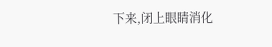下来,闭上眼睛消化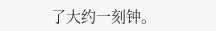了大约一刻钟。